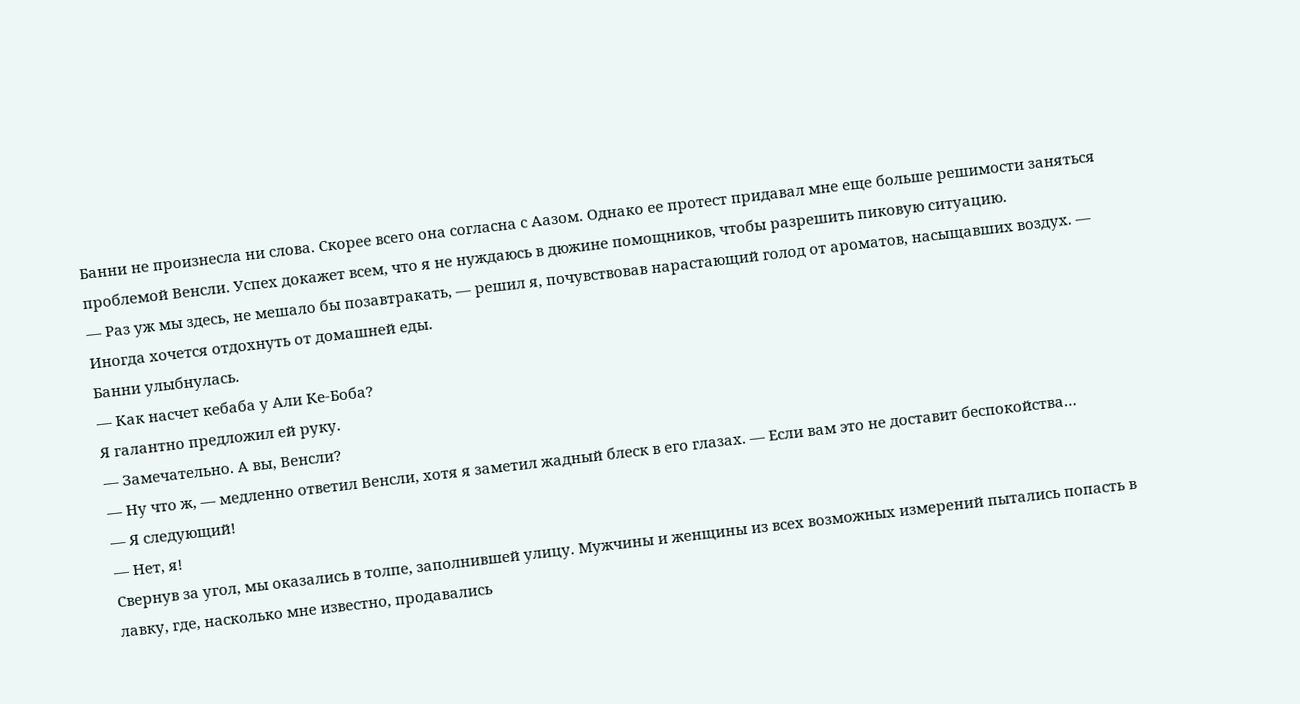Банни не произнесла ни слова. Скорее всего она согласна с Аазом. Однако ее протест придавал мне еще больше решимости заняться проблемой Венсли. Успех докажет всем, что я не нуждаюсь в дюжине помощников, чтобы разрешить пиковую ситуацию.
— Раз уж мы здесь, не мешало бы позавтракать, — решил я, почувствовав нарастающий голод от ароматов, насыщавших воздух. — Иногда хочется отдохнуть от домашней еды.
Банни улыбнулась.
— Как насчет кебаба у Али Ке-Боба?
Я галантно предложил ей руку.
— Замечательно. А вы, Венсли?
— Ну что ж, — медленно ответил Венсли, хотя я заметил жадный блеск в его глазах. — Если вам это не доставит беспокойства…
— Я следующий!
— Нет, я!
Свернув за угол, мы оказались в толпе, заполнившей улицу. Мужчины и женщины из всех возможных измерений пытались попасть в лавку, где, насколько мне известно, продавались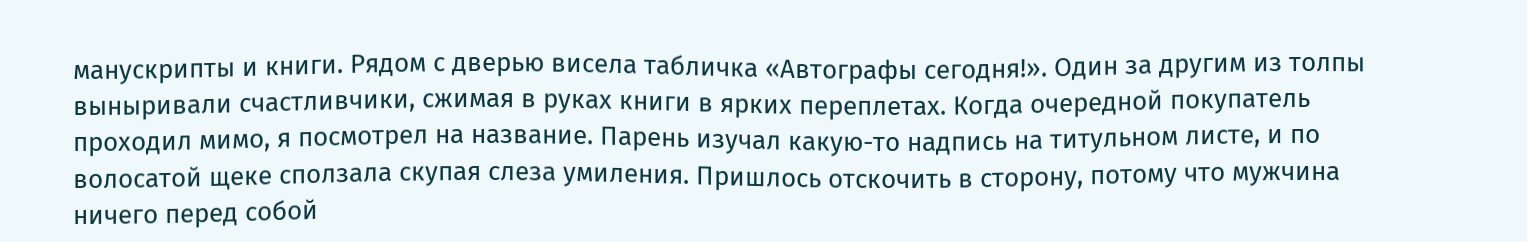манускрипты и книги. Рядом с дверью висела табличка «Автографы сегодня!». Один за другим из толпы выныривали счастливчики, сжимая в руках книги в ярких переплетах. Когда очередной покупатель проходил мимо, я посмотрел на название. Парень изучал какую-то надпись на титульном листе, и по волосатой щеке сползала скупая слеза умиления. Пришлось отскочить в сторону, потому что мужчина ничего перед собой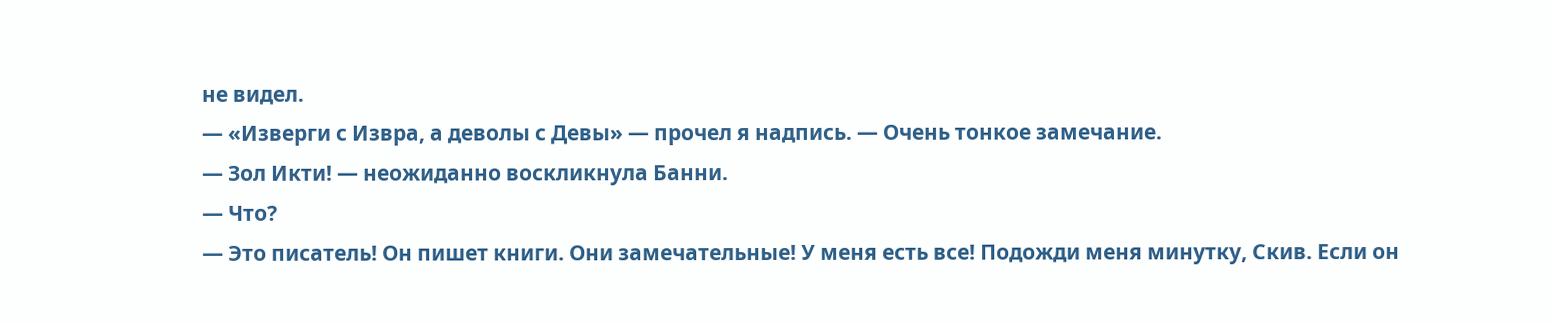не видел.
— «Изверги с Извра, а деволы с Девы» — прочел я надпись. — Очень тонкое замечание.
— Зол Икти! — неожиданно воскликнула Банни.
— Что?
— Это писатель! Он пишет книги. Они замечательные! У меня есть все! Подожди меня минутку, Скив. Если он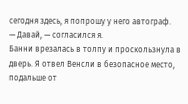сегодня здесь, я попрошу у него автограф.
— Давай, — согласился я.
Банни врезалась в толпу и проскользнула в дверь. Я отвел Венсли в безопасное место, подальше от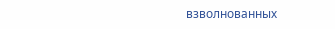взволнованных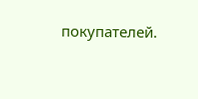покупателей.